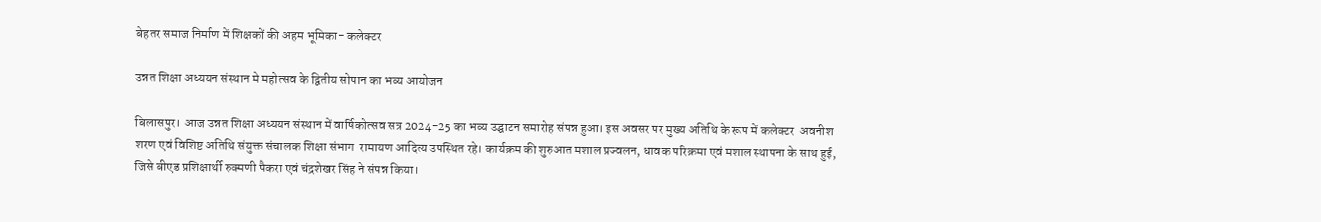बेहतर समाज निर्माण में शिक्षकों की अहम भूमिका- कलेक्टर

उन्नत शिक्षा अध्ययन संस्थान मे महोत्सव के द्वितीय सोपान का भव्य आयोजन

बिलासपुर।  आज उन्नत शिक्षा अध्ययन संस्थान में वार्षिकोत्सव सत्र 2024-25 का भव्य उद्घाटन समारोह संपन्न हुआ। इस अवसर पर मुख्य अतिथि के रूप में कलेक्टर  अवनीश शरण एवं विशिष्ट अतिथि संयुक्त संचालक शिक्षा संभाग  रामायण आदित्य उपस्थित रहे। कार्यक्रम की शुरुआत मशाल प्रज्वलन, धावक परिक्रमा एवं मशाल स्थापना के साथ हुई, जिसे बीएड प्रशिक्षार्थी रुक्मणी पैकरा एवं चंद्रशेखर सिंह ने संपन्न किया।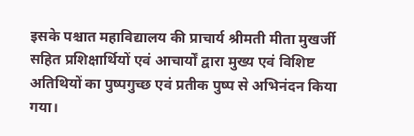इसके पश्चात महाविद्यालय की प्राचार्य श्रीमती मीता मुखर्जी सहित प्रशिक्षार्थियों एवं आचार्यों द्वारा मुख्य एवं विशिष्ट अतिथियों का पुष्पगुच्छ एवं प्रतीक पुष्प से अभिनंदन किया गया।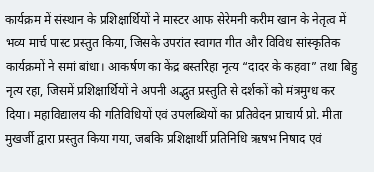कार्यक्रम में संस्थान के प्रशिक्षार्थियों ने मास्टर आफ सेरेमनी करीम खान के नेतृत्व में भव्य मार्च पास्ट प्रस्तुत किया, जिसके उपरांत स्वागत गीत और विविध सांस्कृतिक कार्यक्रमों ने समां बांधा। आकर्षण का केंद्र बस्तरिहा नृत्य “दादर के कहवा” तथा बिहु नृत्य रहा, जिसमें प्रशिक्षार्थियों ने अपनी अद्भुत प्रस्तुति से दर्शकों को मंत्रमुग्ध कर दिया। महाविद्यालय की गतिविधियों एवं उपलब्धियों का प्रतिवेदन प्राचार्य प्रो. मीता मुखर्जी द्वारा प्रस्तुत किया गया, जबकि प्रशिक्षार्थी प्रतिनिधि ऋषभ निषाद एवं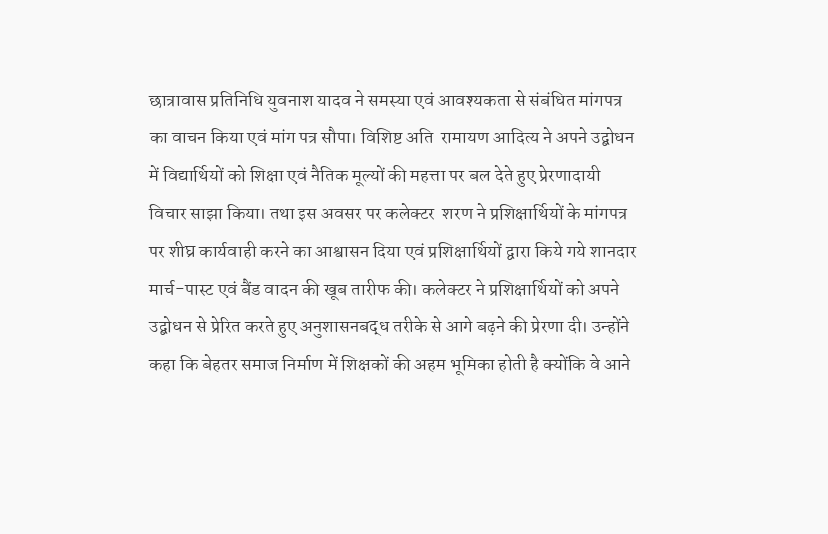छात्रावास प्रतिनिधि युवनाश यादव ने समस्या एवं आवश्यकता से संबंधित मांगपत्र का वाचन किया एवं मांग पत्र सौपा। विशिष्ट अति  रामायण आदित्य ने अपने उद्बोधन में विद्यार्थियों को शिक्षा एवं नैतिक मूल्यों की महत्ता पर बल देते हुए प्रेरणादायी विचार साझा किया। तथा इस अवसर पर कलेक्टर  शरण ने प्रशिक्षार्थियों के मांगपत्र पर शीघ्र कार्यवाही करने का आश्वासन दिया एवं प्रशिक्षार्थियों द्वारा किये गये शानदार मार्च-पास्ट एवं बैंड वादन की खूब तारीफ की। कलेक्टर ने प्रशिक्षार्थियों को अपने उद्बोधन से प्रेरित करते हुए अनुशासनबद्ध तरीके से आगे बढ़ने की प्रेरणा दी। उन्होंने कहा कि बेहतर समाज निर्माण में शिक्षकों की अहम भूमिका होती है क्योंकि वे आने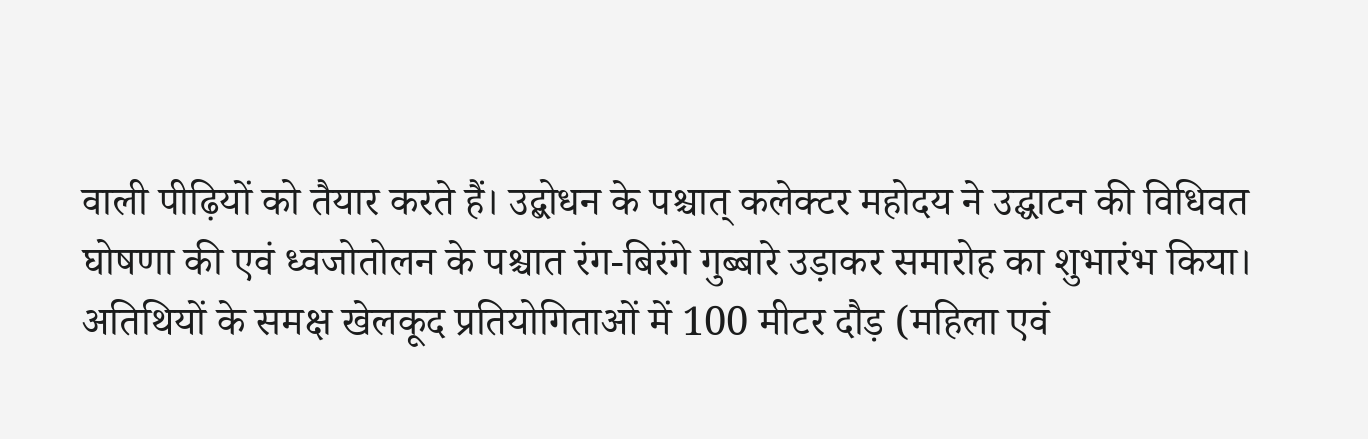वाली पीढ़ियों को तैयार करते हैं। उद्बोधन के पश्चात् कलेक्टर महोदय ने उद्घाटन की विधिवत घोषणा की एवं ध्वजोतोलन के पश्चात रंग-बिरंगे गुब्बारे उड़ाकर समारोह का शुभारंभ किया।
अतिथियों के समक्ष खेलकूद प्रतियोगिताओं में 100 मीटर दौड़ (महिला एवं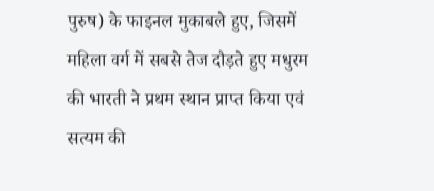पुरुष) के फाइनल मुकाबले हुए, जिसमें महिला वर्ग में सबसे तेज दौड़ते हुए मधुरम की भारती ने प्रथम स्थान प्राप्त किया एवं सत्यम की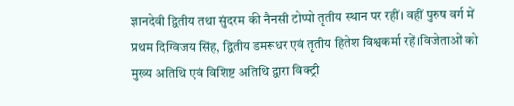ज्ञानदेवी द्वितीय तथा सुंदरम की नैनसी टोप्पो तृतीय स्थान पर रहीं। वहीं पुरुष वर्ग में प्रथम दिग्विजय सिंह, द्वितीय डमरूधर एवं तृतीय हितेश विश्वकर्मा रहें।विजेताओं को मुख्य अतिथि एवं विशिष्ट अतिथि द्वारा विक्ट्री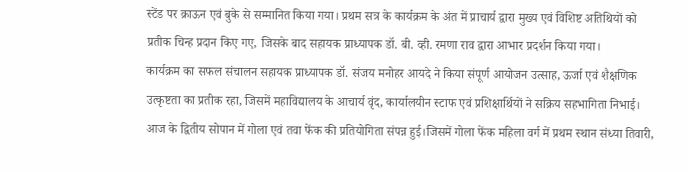स्टेंड पर क्राऊन एवं बुके से सम्मानित किया गया। प्रथम सत्र के कार्यक्रम के अंत में प्राचार्य द्वारा मुख्य एवं विशिष्ट अतिथियों को प्रतीक चिन्ह प्रदान किए गए, जिसके बाद सहायक प्राध्यापक डॉ. बी. व्ही. रमणा राव द्वारा आभार प्रदर्शन किया गया।
कार्यक्रम का सफल संचालन सहायक प्राध्यापक डॉ. संजय मनोहर आयदे ने किया संपूर्ण आयोजन उत्साह, ऊर्जा एवं शैक्षणिक उत्कृष्टता का प्रतीक रहा, जिसमें महाविद्यालय के आचार्य वृंद, कार्यालयीन स्टाफ एवं प्रशिक्षार्थियों ने सक्रिय सहभागिता निभाई। आज के द्वितीय सोपान में गोला एवं तवा फेंक की प्रतियोगिता संपन्न हुई।जिसमें गोला फेंक महिला वर्ग में प्रथम स्थान संध्या तिवारी,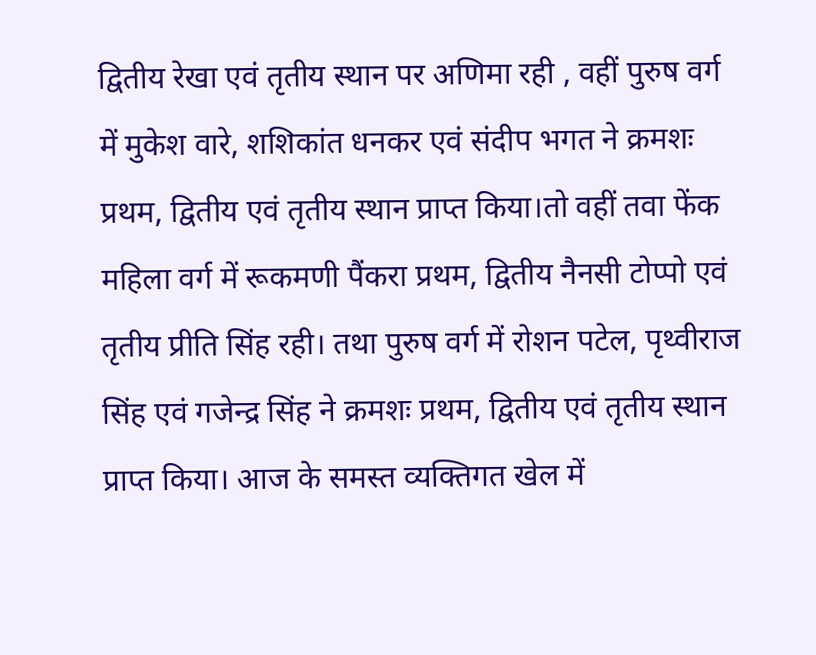द्वितीय रेखा एवं तृतीय स्थान पर अणिमा रही , वहीं पुरुष वर्ग में मुकेश वारे, शशिकांत धनकर एवं संदीप भगत ने क्रमशः प्रथम, द्वितीय एवं तृतीय स्थान प्राप्त किया।तो वहीं तवा फेंक महिला वर्ग में रूकमणी पैंकरा प्रथम, द्वितीय नैनसी टोप्पो एवं तृतीय प्रीति सिंह रही। तथा पुरुष वर्ग में रोशन पटेल, पृथ्वीराज सिंह एवं गजेन्द्र सिंह ने क्रमशः प्रथम, द्वितीय एवं तृतीय स्थान प्राप्त किया। आज के समस्त व्यक्तिगत खेल में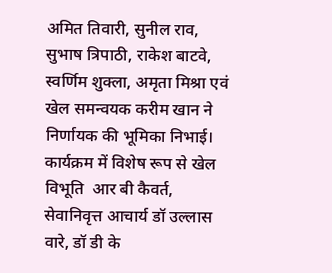अमित तिवारी, सुनील राव, सुभाष त्रिपाठी, राकेश बाटवे, स्वर्णिम शुक्ला, अमृता मिश्रा एवं खेल समन्वयक करीम खान ने निर्णायक की भूमिका निभाई।
कार्यक्रम में विशेष रूप से खेल विभूति  आर बी कैवर्त, सेवानिवृत्त आचार्य डॉ उल्लास वारे, डॉ डी के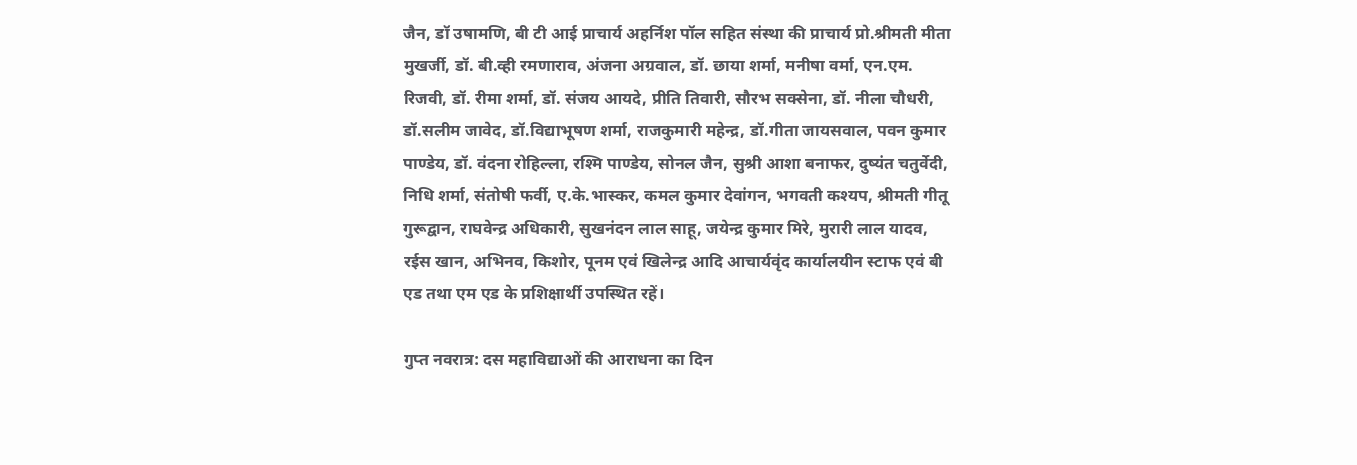जैन, डॉ उषामणि, बी टी आई प्राचार्य अहर्निश पॉल सहित संस्था की प्राचार्य प्रो.श्रीमती मीता मुखर्जी, डॉ. बी.व्ही रमणाराव, अंजना अग्रवाल, डॉ. छाया शर्मा, मनीषा वर्मा, एन.एम. रिजवी, डॉ. रीमा शर्मा, डॉ. संजय आयदे, प्रीति तिवारी, सौरभ सक्सेना, डॉ. नीला चौधरी, डॉ.सलीम जावेद, डॉ.विद्याभूषण शर्मा, राजकुमारी महेन्द्र, डॉ.गीता जायसवाल, पवन कुमार पाण्डेय, डॉ. वंदना रोहिल्ला, रश्मि पाण्डेय, सोनल जैन, सुश्री आशा बनाफर, दुष्यंत चतुर्वेदी, निधि शर्मा, संतोषी फर्वी, ए.के.भास्कर, कमल कुमार देवांगन, भगवती कश्यप, श्रीमती गीतू गुरूद्वान, राघवेन्द्र अधिकारी, सुखनंदन लाल साहू, जयेन्द्र कुमार मिरे, मुरारी लाल यादव, रईस खान, अभिनव, किशोर, पूनम एवं खिलेन्द्र आदि आचार्यवृंद कार्यालयीन स्टाफ एवं बी एड तथा एम एड के प्रशिक्षार्थी उपस्थित रहें।

गुप्त नवरात्र: दस महाविद्याओं की आराधना का दिन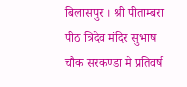बिलासपुर । श्री पीताम्बरा पीठ त्रिदेव मंदिर सुभाष चौक सरकण्डा मे प्रतिवर्ष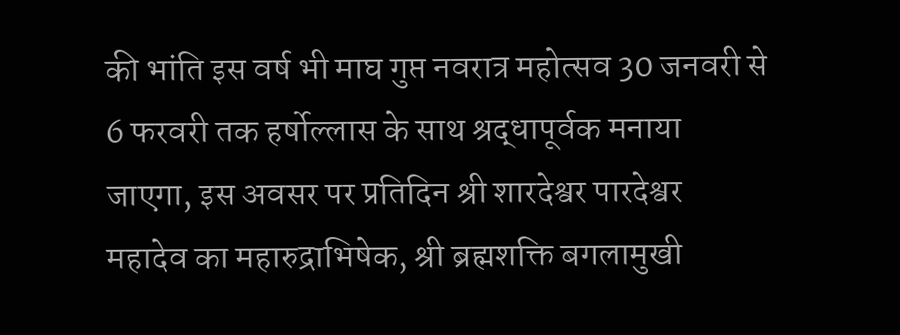की भांति इस वर्ष भी माघ गुप्त नवरात्र महोत्सव 30 जनवरी से 6 फरवरी तक हर्षोल्लास के साथ श्रद्धापूर्वक मनाया जाएगा, इस अवसर पर प्रतिदिन श्री शारदेश्वर पारदेश्वर महादेव का महारुद्राभिषेक, श्री ब्रह्मशक्ति बगलामुखी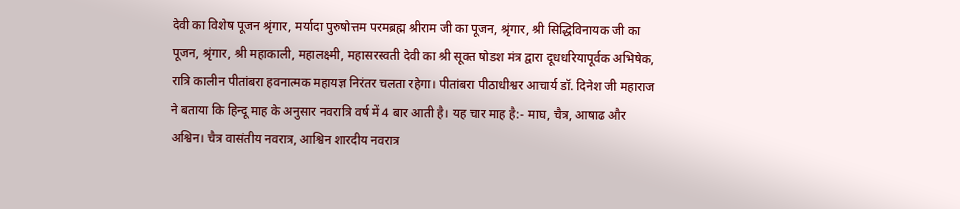देवी का विशेष पूजन श्रृंगार, मर्यादा पुरुषोत्तम परमब्रह्म श्रीराम जी का पूजन, श्रृंगार, श्री सिद्धिविनायक जी का पूजन, श्रृंगार, श्री महाकाली, महालक्ष्मी, महासरस्वती देवी का श्री सूक्त षोडश मंत्र द्वारा दूधधरियापूर्वक अभिषेक, रात्रि कालीन पीतांबरा हवनात्मक महायज्ञ निरंतर चलता रहेगा। पीतांबरा पीठाधीश्वर आचार्य डॉ. दिनेश जी महाराज ने बताया कि हिन्दू माह के अनुसार नवरात्रि वर्ष में 4 बार आती है। यह चार माह है:- माघ, चैत्र, आषाढ और अश्विन। चैत्र वासंतीय नवरात्र, आश्विन शारदीय नवरात्र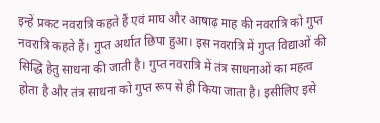इन्हें प्रकट नवरात्रि कहते हैं एवं माघ और आषाढ़ माह की नवरात्रि को गुप्त नवरात्रि कहते हैं। गुप्त अर्थात छिपा हुआ। इस नवरात्रि में गुप्त विद्याओं की सिद्धि हेतु साधना की जाती है। गुप्त नवरात्रि में तंत्र साधनाओं का महत्व होता है और तंत्र साधना को गुप्त रूप से ही किया जाता है। इसीलिए इसे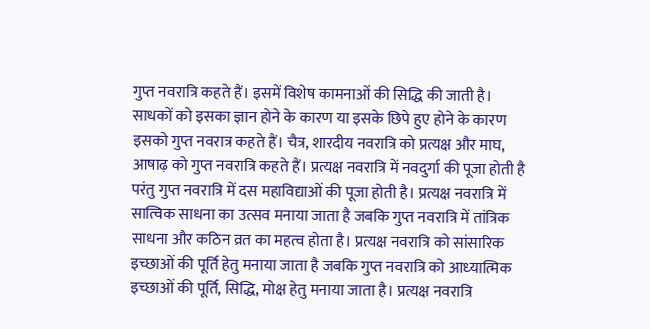गुप्त नवरात्रि कहते हैं। इसमें विशेष कामनाओं की सिद्धि की जाती है। साधकों को इसका ज्ञान होने के कारण या इसके छिपे हुए होने के कारण इसको गुप्त नवरात्र कहते हैं। चैत्र, शारदीय नवरात्रि को प्रत्यक्ष और माघ, आषाढ़ को गुप्त नवरात्रि कहते हैं। प्रत्यक्ष नवरात्रि में नवदुर्गा की पूजा होती है परंतु गुप्त नवरात्रि में दस महाविद्याओं की पूजा होती है। प्रत्यक्ष नवरात्रि में सात्विक साधना का उत्सव मनाया जाता है जबकि गुप्त नवरात्रि में तांत्रिक साधना और कठिन व्रत का महत्व होता है। प्रत्यक्ष नवरात्रि को सांसारिक इच्छाओं की पूर्ति हेतु मनाया जाता है जबकि गुप्त नवरात्रि को आध्‍यात्मिक इच्छाओं की पूर्ति, सिद्धि, मोक्ष हेतु मनाया जाता है। प्रत्यक्ष नवरात्रि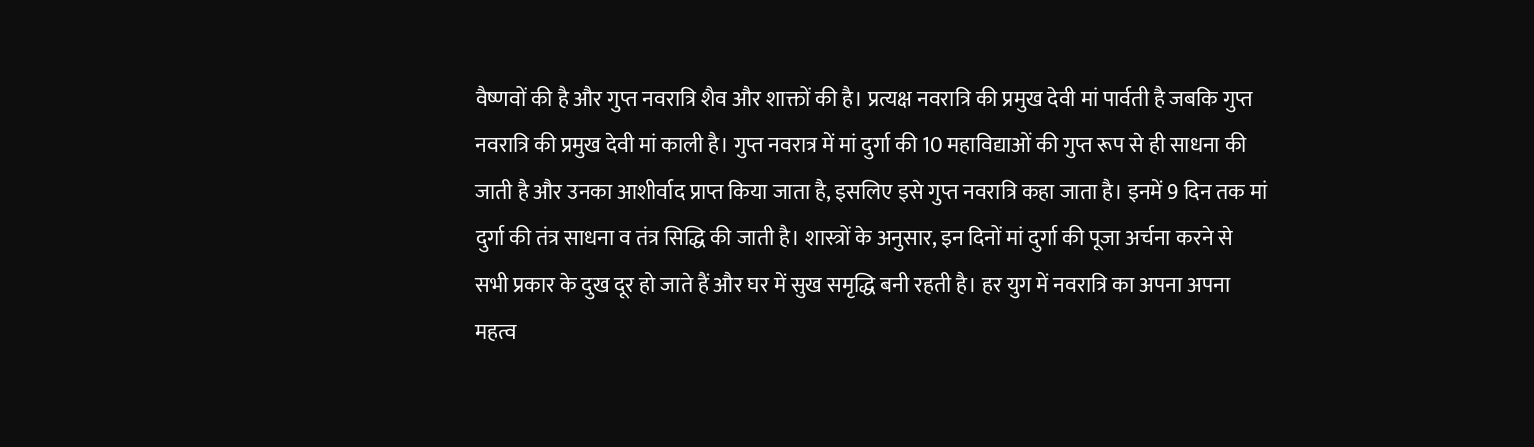वैष्णवों की है और गुप्त नवरात्रि शैव और शाक्तों की है। प्रत्यक्ष नवरात्रि की प्रमुख देवी मां पार्वती है जबकि गुप्त नवरात्रि की प्रमुख देवी मां काली है। गुप्त नवरात्र में मां दुर्गा की 10 महाविद्याओं की गुप्त रूप से ही साधना की जाती है और उनका आशीर्वाद प्राप्त किया जाता है, इसलिए इसे गुप्त नवरात्रि कहा जाता है। इनमें 9 दिन तक मां दुर्गा की तंत्र साधना व तंत्र सिद्धि की जाती है। शास्त्रों के अनुसार, इन दिनों मां दुर्गा की पूजा अर्चना करने से सभी प्रकार के दुख दूर हो जाते हैं और घर में सुख समृद्धि बनी रहती है। हर युग में नवरात्रि का अपना अपना महत्व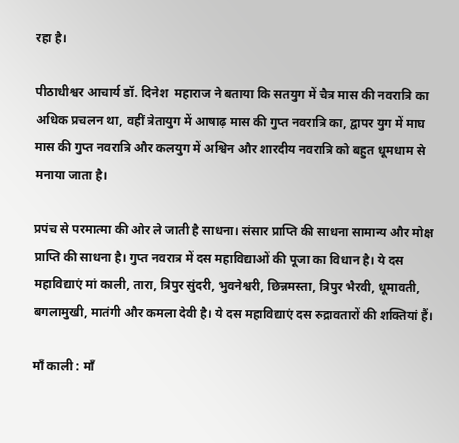रहा है।

पीठाधीश्वर आचार्य डॉ. दिनेश  महाराज ने बताया कि सतयुग में चैत्र मास की नवरात्रि का अधिक प्रचलन था, वहीं त्रेतायुग में आषाढ़ मास की गुप्त नवरात्रि का, द्वापर युग में माघ मास की गुप्त नवरात्रि और कलयुग में अश्विन और शारदीय नवरात्रि को बहुत धूमधाम से मनाया जाता है।

प्रपंच से परमात्मा की ओर ले जाती है साधना। संसार प्राप्ति की साधना सामान्य और मोक्ष प्राप्ति की साधना है। गुप्त नवरात्र में दस महाविद्याओं की पूजा का विधान है। ये दस महाविद्याएं मां काली, तारा, त्रिपुर सुंदरी, भुवनेश्वरी, छिन्नमस्ता, त्रिपुर भैरवी, धूमावती, बगलामुखी, मातंगी और कमला देवी है। ये दस महाविद्याएं दस रुद्रावतारों की शक्तियां हैं।

माँ काली : माँ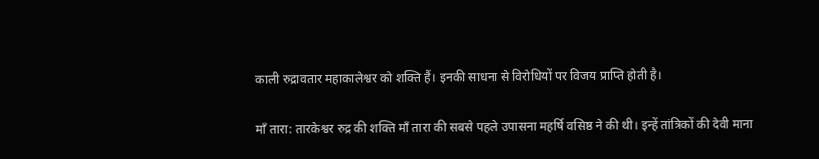काली रुद्रावतार महाकालेश्वर को शक्ति हैं। इनकी साधना से विरोधियों पर विजय प्राप्ति होती है।

माँ तारा: तारकेश्वर रुद्र की शक्ति माँ तारा की सबसे पहले उपासना महर्षि वसिष्ठ ने की थी। इन्हें तांत्रिकों की देवी माना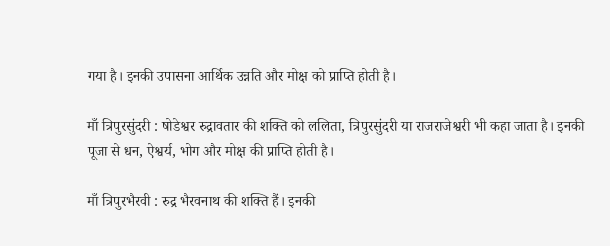गया है। इनकी उपासना आर्थिक उन्नति और मोक्ष को प्राप्ति होती है।

माँ त्रिपुरसुंदरी : षोडेश्वर रुद्रावतार की शक्ति को ललिता, त्रिपुरसुंदरी या राजराजेश्वरी भी कहा जाता है। इनकी पूजा से धन, ऐश्वर्य, भोग और मोक्ष की प्राप्ति होती है।

माँ त्रिपुरभैरवी : रुद्र भैरवनाथ की शक्ति हैं। इनकी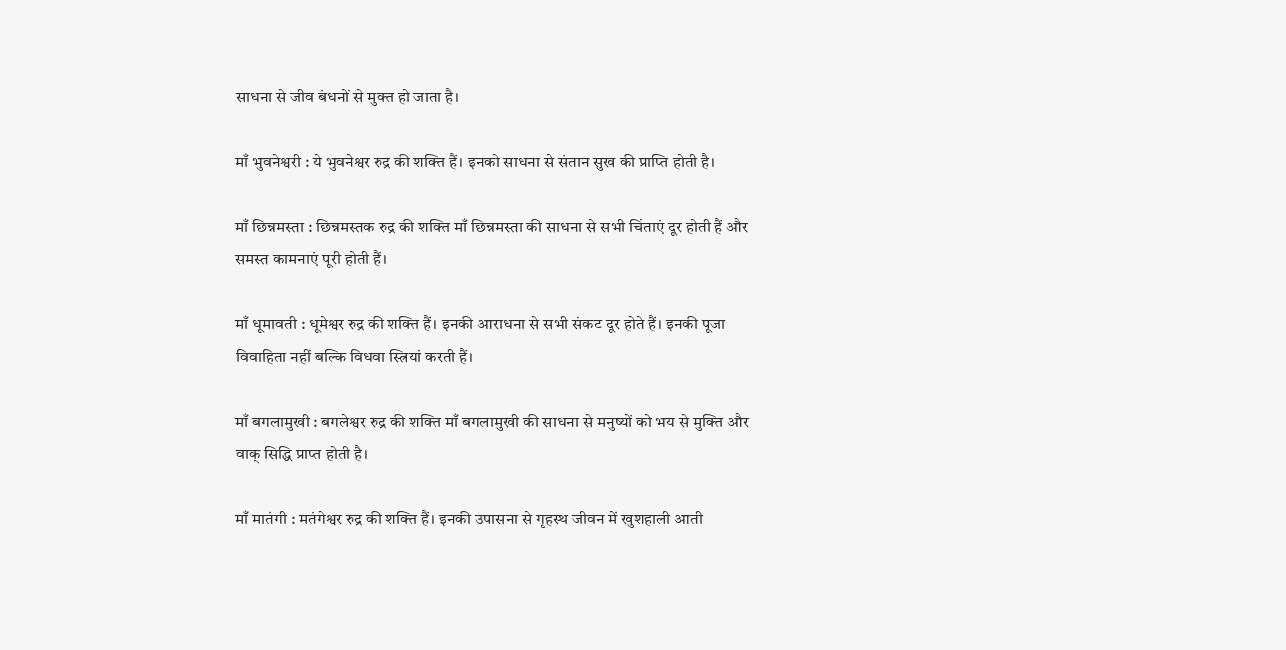साधना से जीव बंधनों से मुक्त हो जाता है।

माँ भुवनेश्वरी : ये भुवनेश्वर रुद्र की शक्ति हैं। इनको साधना से संतान सुख की प्राप्ति होती है।

माँ छिन्नमस्ता : छिन्नमस्तक रुद्र की शक्ति माँ छिन्नमस्ता की साधना से सभी चिंताएं दूर होती हैं और समस्त कामनाएं पूरी होती हैं।

माँ धूमावती : धूमेश्वर रुद्र की शक्ति हैं। इनकी आराधना से सभी संकट दूर होते हैं। इनकी पूजा विवाहिता नहीं बल्कि विधवा स्त्रियां करती हैं।

माँ बगलामुखी : बगलेश्वर रुद्र की शक्ति माँ बगलामुखी की साधना से मनुष्यों को भय से मुक्ति और वाक् सिद्धि प्राप्त होती है।

माँ मातंगी : मतंगेश्वर रुद्र की शक्ति हैं। इनकी उपासना से गृहस्थ जीवन में खुशहाली आती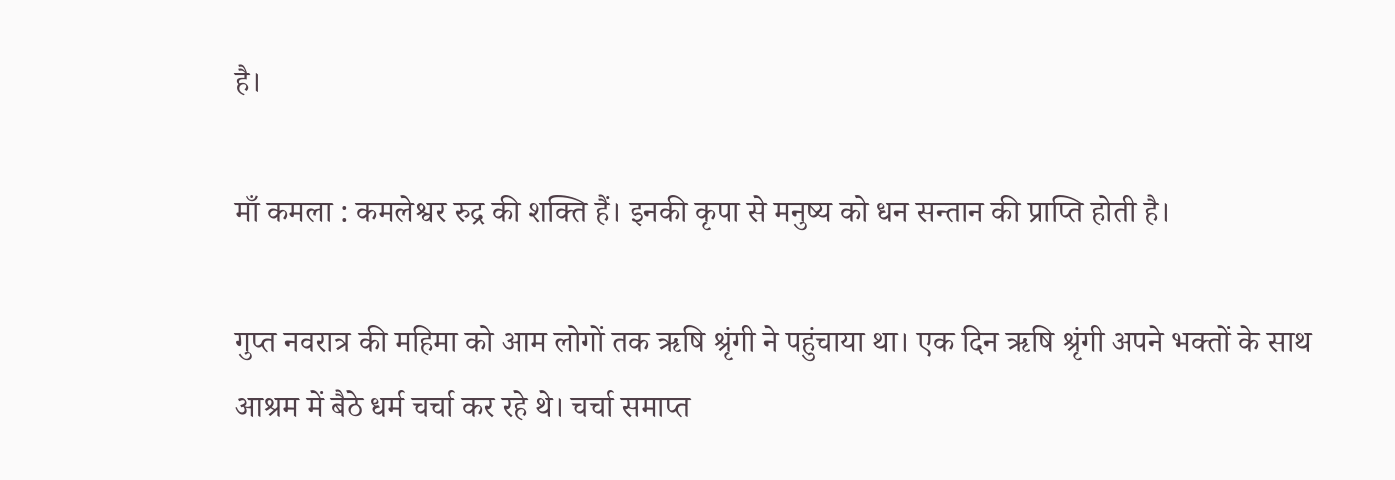है।

माँ कमला : कमलेश्वर रुद्र की शक्ति हैं। इनकी कृपा से मनुष्य को धन सन्तान की प्राप्ति होती है।

गुप्त नवरात्र की महिमा को आम लोगों तक ऋषि श्रृंगी ने पहुंचाया था। एक दिन ऋषि श्रृंगी अपने भक्तों के साथ आश्रम में बैठे धर्म चर्चा कर रहे थे। चर्चा समाप्त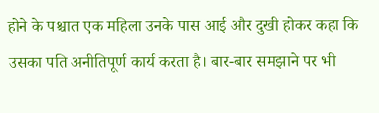होने के पश्चात एक महिला उनके पास आई और दुखी होकर कहा कि उसका पति अनीतिपूर्ण कार्य करता है। बार-बार समझाने पर भी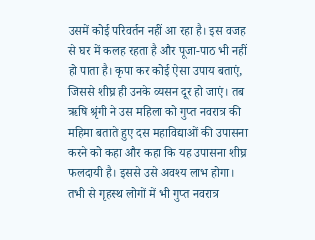उसमें कोई परिवर्तन नहीं आ रहा है। इस वजह से घर में कलह रहता है और पूजा-पाठ भी नहीं हो पाता है। कृपा कर कोई ऐसा उपाय बताएं, जिससे शीघ्र ही उनके व्यसन दूर हो जाएं। तब ऋषि श्रृंगी ने उस महिला को गुप्त नवरात्र की महिमा बताते हुए दस महाविद्याओं की उपासना करने को कहा और कहा कि यह उपासना शीघ्र फलदायी है। इससे उसे अवश्य लाभ होगा। तभी से गृहस्थ लोगों में भी गुप्त नवरात्र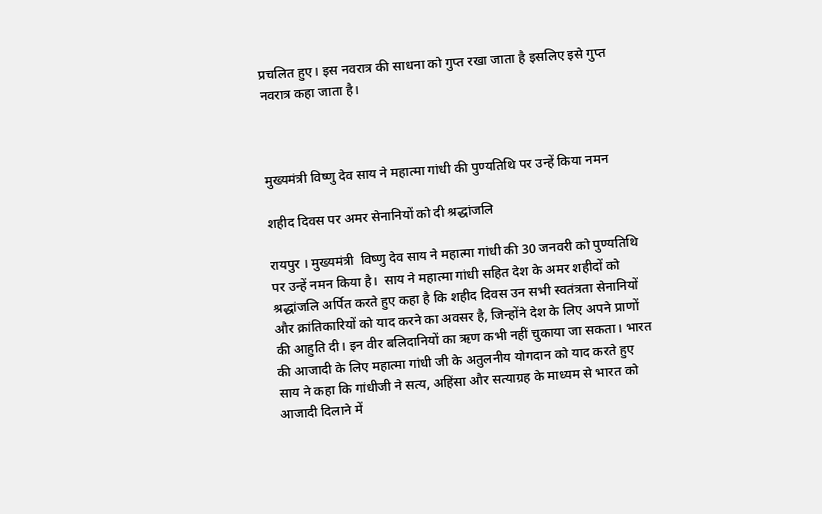प्रचलित हुए। इस नवरात्र की साधना को गुप्त रखा जाता है इसलिए इसे गुप्त नवरात्र कहा जाता है।



मुख्यमंत्री विष्णु देव साय ने महात्मा गांधी की पुण्यतिथि पर उन्हें किया नमन

शहीद दिवस पर अमर सेनानियों को दी श्रद्धांजलि

रायपुर । मुख्यमंत्री  विष्णु देव साय ने महात्मा गांधी की 30 जनवरी को पुण्यतिथि पर उन्हें नमन किया है।  साय ने महात्मा गांधी सहित देश के अमर शहीदों को श्रद्धांजलि अर्पित करते हुए कहा है कि शहीद दिवस उन सभी स्वतंत्रता सेनानियों और क्रांतिकारियों को याद करने का अवसर है, जिन्होंने देश के लिए अपने प्राणों की आहुति दी। इन वीर बलिदानियों का ऋण कभी नहीं चुकाया जा सकता। भारत की आजादी के लिए महात्मा गांधी जी के अतुलनीय योगदान को याद करते हुए  साय ने कहा कि गांधीजी ने सत्य, अहिंसा और सत्याग्रह के माध्यम से भारत को आजादी दिलाने में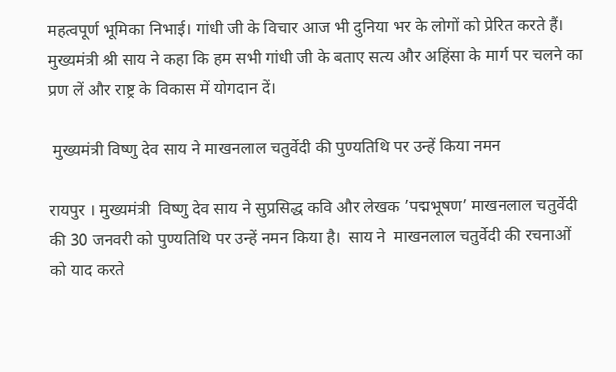महत्वपूर्ण भूमिका निभाई। गांधी जी के विचार आज भी दुनिया भर के लोगों को प्रेरित करते हैं। मुख्यमंत्री श्री साय ने कहा कि हम सभी गांधी जी के बताए सत्य और अहिंसा के मार्ग पर चलने का प्रण लें और राष्ट्र के विकास में योगदान दें।

 मुख्यमंत्री विष्णु देव साय ने माखनलाल चतुर्वेदी की पुण्यतिथि पर उन्हें किया नमन

रायपुर । मुख्यमंत्री  विष्णु देव साय ने सुप्रसिद्ध कवि और लेखक ’पद्मभूषण’ माखनलाल चतुर्वेदी की 30 जनवरी को पुण्यतिथि पर उन्हें नमन किया है।  साय ने  माखनलाल चतुर्वेदी की रचनाओं को याद करते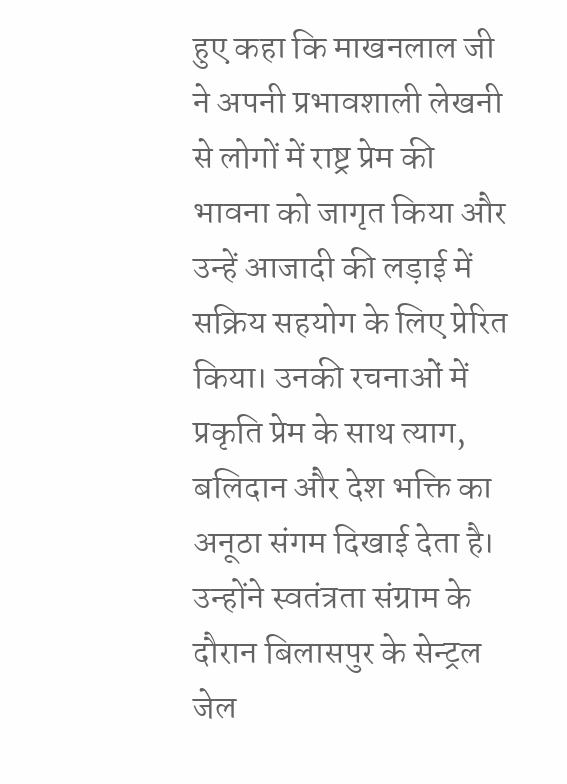हुए कहा कि माखनलाल जी ने अपनी प्रभावशाली लेखनी से लोगों में राष्ट्र प्रेम की भावना को जागृत किया और उन्हें आजादी की लड़ाई में सक्रिय सहयोग के लिए प्रेरित किया। उनकी रचनाओं में प्रकृति प्रेम के साथ त्याग, बलिदान और देश भक्ति का अनूठा संगम दिखाई देता है। उन्होंने स्वतंत्रता संग्राम के दौरान बिलासपुर के सेन्ट्रल जेल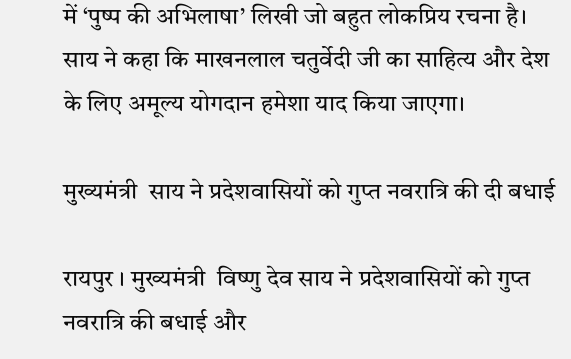में ‘पुष्प की अभिलाषा’ लिखी जो बहुत लोकप्रिय रचना है।  साय ने कहा कि माखनलाल चतुर्वेदी जी का साहित्य और देश के लिए अमूल्य योगदान हमेशा याद किया जाएगा।

मुख्यमंत्री  साय ने प्रदेशवासियों को गुप्त नवरात्रि की दी बधाई

रायपुर । मुख्यमंत्री  विष्णु देव साय ने प्रदेशवासियों को गुप्त नवरात्रि की बधाई और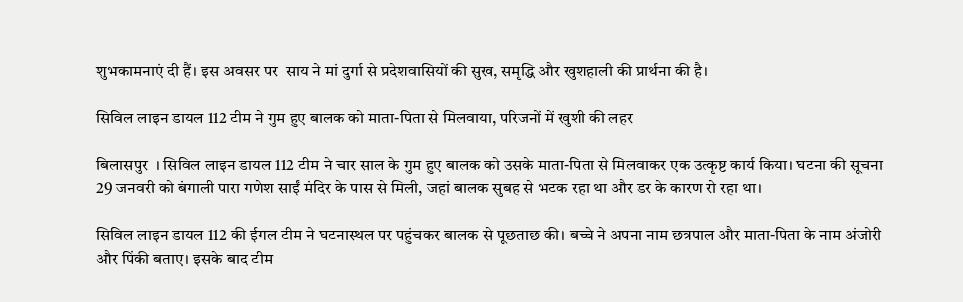शुभकामनाएं दी हैं। इस अवसर पर  साय ने मां दुर्गा से प्रदेशवासियों की सुख, समृद्धि और खुशहाली की प्रार्थना की है।

सिविल लाइन डायल 112 टीम ने गुम हुए बालक को माता-पिता से मिलवाया, परिजनों में खुशी की लहर

बिलासपुर  । सिविल लाइन डायल 112 टीम ने चार साल के गुम हुए बालक को उसके माता-पिता से मिलवाकर एक उत्कृष्ट कार्य किया। घटना की सूचना 29 जनवरी को बंगाली पारा गणेश साईं मंदिर के पास से मिली, जहां बालक सुबह से भटक रहा था और डर के कारण रो रहा था।

सिविल लाइन डायल 112 की ईगल टीम ने घटनास्थल पर पहुंचकर बालक से पूछताछ की। बच्चे ने अपना नाम छत्रपाल और माता-पिता के नाम अंजोरी और पिंकी बताए। इसके बाद टीम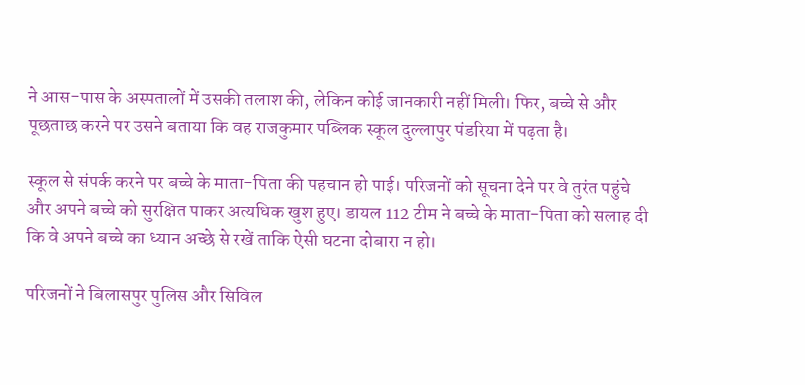ने आस-पास के अस्पतालों में उसकी तलाश की, लेकिन कोई जानकारी नहीं मिली। फिर, बच्चे से और पूछताछ करने पर उसने बताया कि वह राजकुमार पब्लिक स्कूल दुल्लापुर पंडरिया में पढ़ता है।

स्कूल से संपर्क करने पर बच्चे के माता-पिता की पहचान हो पाई। परिजनों को सूचना देने पर वे तुरंत पहुंचे और अपने बच्चे को सुरक्षित पाकर अत्यधिक खुश हुए। डायल 112 टीम ने बच्चे के माता-पिता को सलाह दी कि वे अपने बच्चे का ध्यान अच्छे से रखें ताकि ऐसी घटना दोबारा न हो।

परिजनों ने बिलासपुर पुलिस और सिविल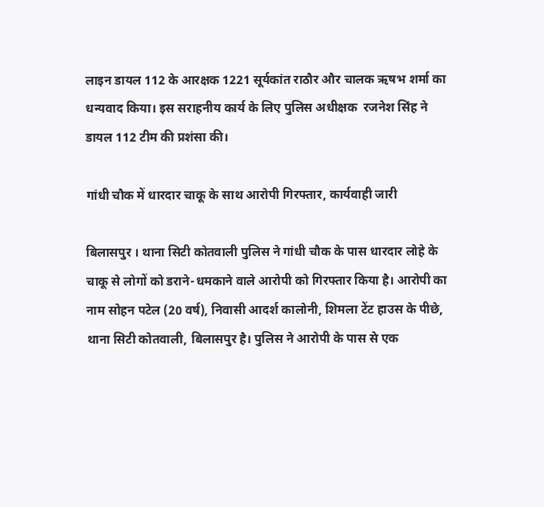लाइन डायल 112 के आरक्षक 1221 सूर्यकांत राठौर और चालक ऋषभ शर्मा का धन्यवाद किया। इस सराहनीय कार्य के लिए पुलिस अधीक्षक  रजनेश सिंह ने डायल 112 टीम की प्रशंसा की।

गांधी चौक में धारदार चाकू के साथ आरोपी गिरफ्तार, कार्यवाही जारी

बिलासपुर । थाना सिटी कोतवाली पुलिस ने गांधी चौक के पास धारदार लोहे के चाकू से लोगों को डराने-धमकाने वाले आरोपी को गिरफ्तार किया है। आरोपी का नाम सोहन पटेल (20 वर्ष), निवासी आदर्श कालोनी, शिमला टेंट हाउस के पीछे, थाना सिटी कोतवाली, बिलासपुर है। पुलिस ने आरोपी के पास से एक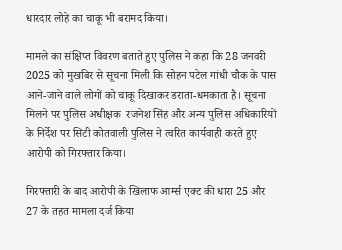धारदार लोहे का चाकू भी बरामद किया।

मामले का संक्षिप्त विवरण बताते हुए पुलिस ने कहा कि 28 जनवरी 2025 को मुखबिर से सूचना मिली कि सोहन पटेल गांधी चौक के पास आने-जाने वाले लोगों को चाकू दिखाकर डराता-धमकाता है। सूचना मिलने पर पुलिस अधीक्षक  रजनेश सिंह और अन्य पुलिस अधिकारियों के निर्देश पर सिटी कोतवाली पुलिस ने त्वरित कार्यवाही करते हुए आरोपी को गिरफ्तार किया।

गिरफ्तारी के बाद आरोपी के खिलाफ आर्म्स एक्ट की धारा 25 और 27 के तहत मामला दर्ज किया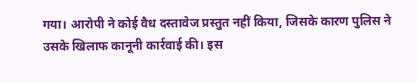गया। आरोपी ने कोई वैध दस्तावेज प्रस्तुत नहीं किया, जिसके कारण पुलिस ने उसके खिलाफ कानूनी कार्रवाई की। इस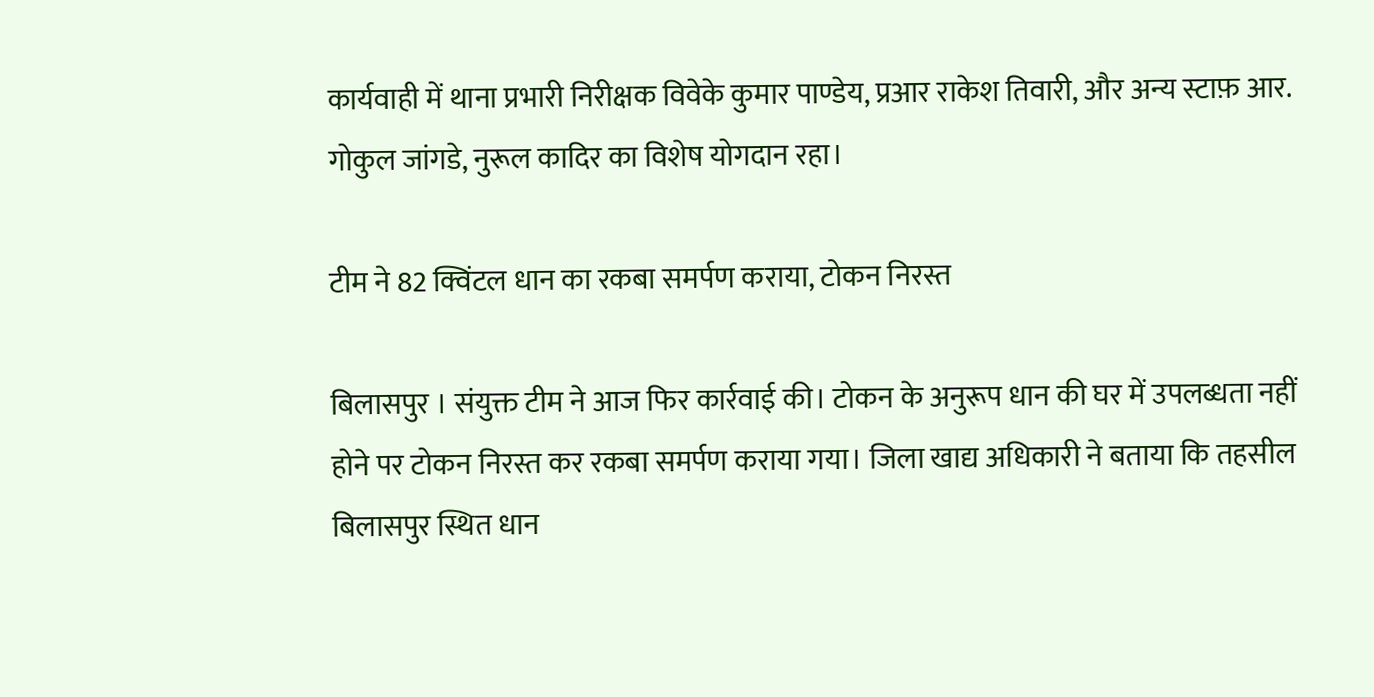कार्यवाही में थाना प्रभारी निरीक्षक विवेके कुमार पाण्डेय, प्रआर राकेश तिवारी, और अन्य स्टाफ़ आर. गोकुल जांगडे, नुरूल कादिर का विशेष योगदान रहा।

टीम ने 82 क्विंटल धान का रकबा समर्पण कराया, टोकन निरस्त

बिलासपुर । संयुक्त टीम ने आज फिर कार्रवाई की। टोकन के अनुरूप धान की घर में उपलब्धता नहीं होने पर टोकन निरस्त कर रकबा समर्पण कराया गया। जिला खाद्य अधिकारी ने बताया कि तहसील बिलासपुर स्थित धान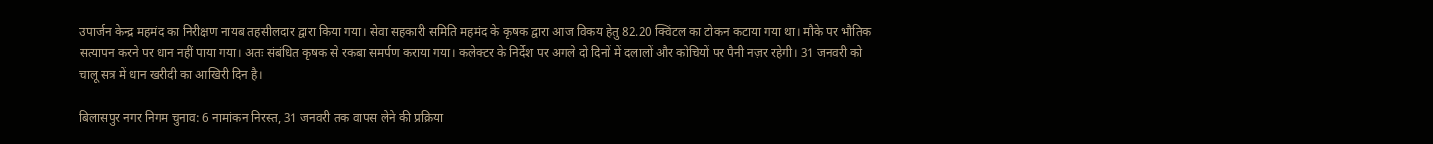उपार्जन केन्द्र महमंद का निरीक्षण नायब तहसीलदार द्वारा किया गया। सेवा सहकारी समिति महमंद के कृषक द्वारा आज विकय हेतु 82.20 क्विंटल का टोकन कटाया गया था। मौके पर भौतिक सत्यापन करने पर धान नहीं पाया गया। अतः संबंधित कृषक से रकबा समर्पण कराया गया। कलेक्टर के निर्देश पर अगले दो दिनों में दलालों और कोचियों पर पैनी नज़र रहेगी। 31 जनवरी को चालू सत्र में धान खरीदी का आखिरी दिन है।

बिलासपुर नगर निगम चुनाव: 6 नामांकन निरस्त, 31 जनवरी तक वापस लेने की प्रक्रिया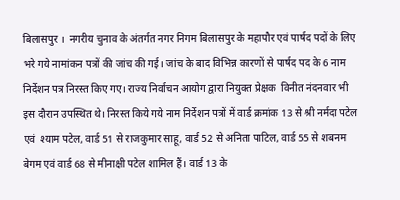बिलासपुर ।  नगरीय चुनाव के अंतर्गत नगर निगम बिलासपुर के महापौर एवं पार्षद पदों के लिए भरे गये नामांकन पत्रों की जांच की गई। जांच के बाद विभिन्न कारणों से पार्षद पद के 6 नाम निर्देशन पत्र निरस्त किए गए। राज्य निर्वाचन आयोग द्वारा नियुक्त प्रेक्षक  विनीत नंदनवार भी इस दौरान उपस्थित थे। निरस्त किये गये नाम निर्देशन पत्रों में वार्ड क्रमांक 13 से श्री नर्मदा पटेल एवं  श्याम पटेल, वार्ड 51 से राजकुमार साहू, वार्ड 52 से अनिता पाटिल, वार्ड 55 से शबनम बेगम एवं वार्ड 68 से मीनाक्षी पटेल शामिल हैं। वार्ड 13 के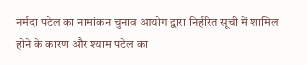नर्मदा पटेल का नामांकन चुनाव आयोग द्वारा निर्हरित सूची में शामिल होने के कारण और श्याम पटेल का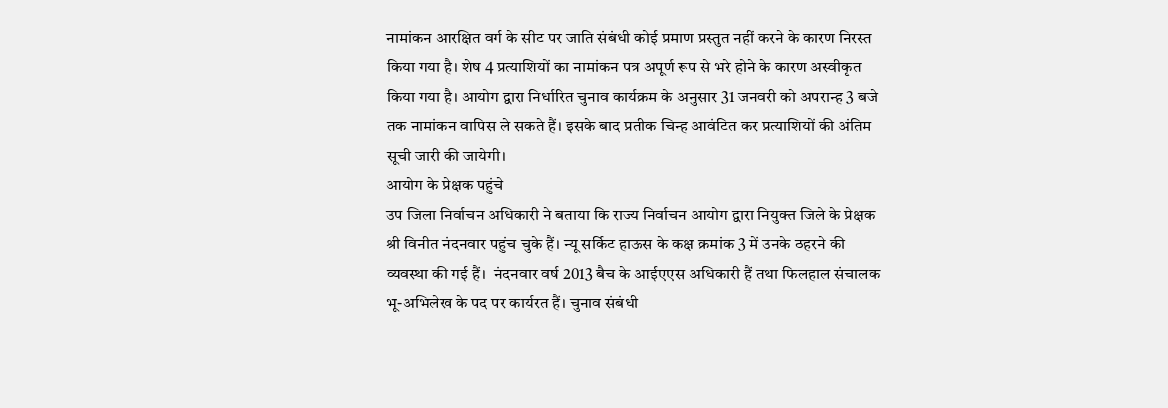नामांकन आरक्षित वर्ग के सीट पर जाति संबंधी कोई प्रमाण प्रस्तुत नहीं करने के कारण निरस्त किया गया है। शेष 4 प्रत्याशियों का नामांकन पत्र अपूर्ण रूप से भरे होने के कारण अस्वीकृत किया गया है। आयोग द्वारा निर्धारित चुनाव कार्यक्रम के अनुसार 31 जनवरी को अपरान्ह 3 बजे तक नामांकन वापिस ले सकते हैं। इसके बाद प्रतीक चिन्ह आवंटित कर प्रत्याशियों की अंतिम सूची जारी की जायेगी।
आयोग के प्रेक्षक पहुंचे
उप जिला निर्वाचन अधिकारी ने बताया कि राज्य निर्वाचन आयोग द्वारा नियुक्त जिले के प्रेक्षक श्री विनीत नंदनवार पहुंच चुके हैं। न्यू सर्किट हाऊस के कक्ष क्रमांक 3 में उनके ठहरने की व्यवस्था की गई हैं।  नंदनवार वर्ष 2013 बैच के आईएएस अधिकारी हैं तथा फिलहाल संचालक भू-अभिलेख के पद पर कार्यरत हैं। चुनाव संबंधी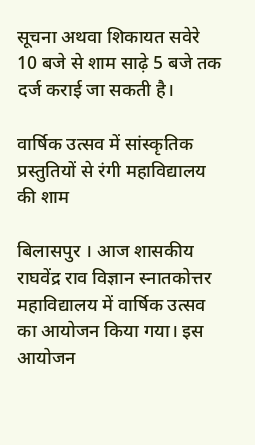सूचना अथवा शिकायत सवेरे 10 बजे से शाम साढ़े 5 बजे तक दर्ज कराई जा सकती है।

वार्षिक उत्सव में सांस्कृतिक प्रस्तुतियों से रंगी महाविद्यालय की शाम

बिलासपुर । आज शासकीय राघवेंद्र राव विज्ञान स्नातकोत्तर महाविद्यालय में वार्षिक उत्सव का आयोजन किया गया। इस आयोजन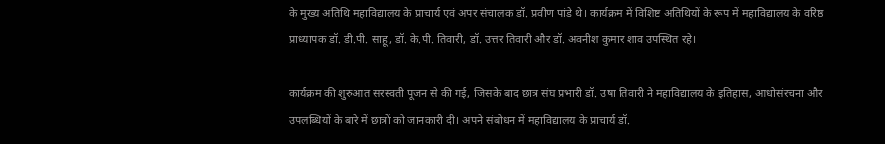के मुख्य अतिथि महाविद्यालय के प्राचार्य एवं अपर संचालक डॉ. प्रवीण पांडे थे। कार्यक्रम में विशिष्ट अतिथियों के रूप में महाविद्यालय के वरिष्ठ प्राध्यापक डॉ. डी.पी. साहू, डॉ. के.पी. तिवारी, डॉ. उत्तर तिवारी और डॉ. अवनीश कुमार शाव उपस्थित रहे।

कार्यक्रम की शुरुआत सरस्वती पूजन से की गई, जिसके बाद छात्र संघ प्रभारी डॉ. उषा तिवारी ने महाविद्यालय के इतिहास, आधोसंरचना और उपलब्धियों के बारे में छात्रों को जानकारी दी। अपने संबोधन में महाविद्यालय के प्राचार्य डॉ.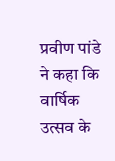प्रवीण पांडे ने कहा कि वार्षिक उत्सव के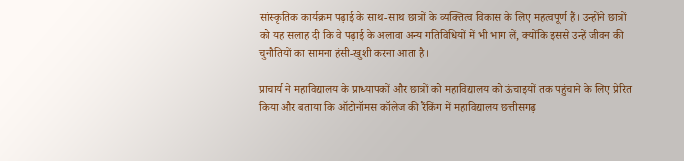सांस्कृतिक कार्यक्रम पढ़ाई के साथ-साथ छात्रों के व्यक्तित्व विकास के लिए महत्वपूर्ण हैं। उन्होंने छात्रों को यह सलाह दी कि वे पढ़ाई के अलावा अन्य गतिविधियों में भी भाग लें, क्योंकि इससे उन्हें जीवन की चुनौतियों का सामना हंसी-खुशी करना आता है।

प्राचार्य ने महाविद्यालय के प्राध्यापकों और छात्रों को महाविद्यालय को ऊंचाइयों तक पहुंचाने के लिए प्रेरित किया और बताया कि ऑटोनॉमस कॉलेज की रैंकिंग में महाविद्यालय छत्तीसगढ़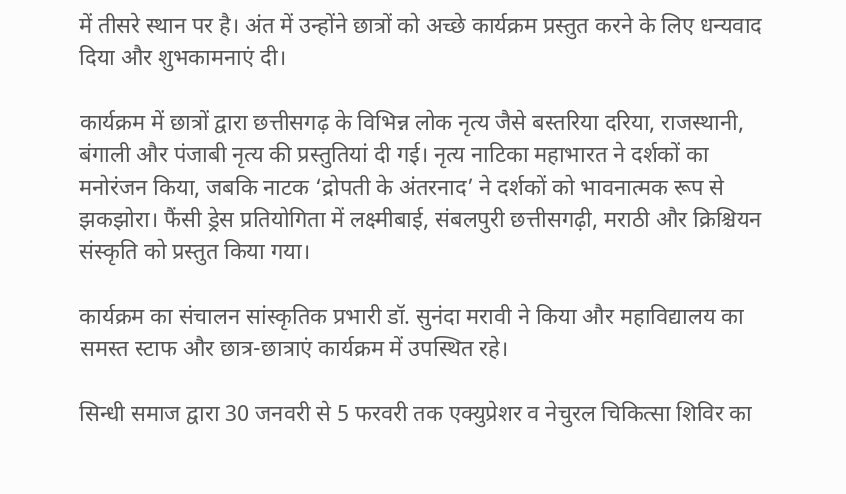में तीसरे स्थान पर है। अंत में उन्होंने छात्रों को अच्छे कार्यक्रम प्रस्तुत करने के लिए धन्यवाद दिया और शुभकामनाएं दी।

कार्यक्रम में छात्रों द्वारा छत्तीसगढ़ के विभिन्न लोक नृत्य जैसे बस्तरिया दरिया, राजस्थानी, बंगाली और पंजाबी नृत्य की प्रस्तुतियां दी गई। नृत्य नाटिका महाभारत ने दर्शकों का मनोरंजन किया, जबकि नाटक ‘द्रोपती के अंतरनाद’ ने दर्शकों को भावनात्मक रूप से झकझोरा। फैंसी ड्रेस प्रतियोगिता में लक्ष्मीबाई, संबलपुरी छत्तीसगढ़ी, मराठी और क्रिश्चियन संस्कृति को प्रस्तुत किया गया।

कार्यक्रम का संचालन सांस्कृतिक प्रभारी डॉ. सुनंदा मरावी ने किया और महाविद्यालय का समस्त स्टाफ और छात्र-छात्राएं कार्यक्रम में उपस्थित रहे।

सिन्धी समाज द्वारा 30 जनवरी से 5 फरवरी तक एक्युप्रेशर व नेचुरल चिकित्सा शिविर का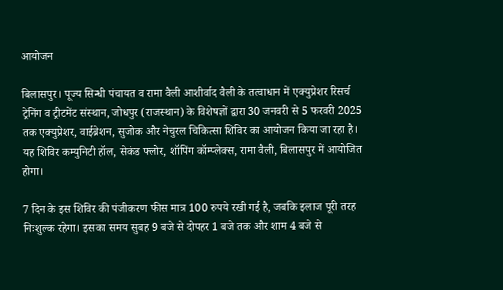आयोजन

बिलासपुर। पूज्य सिन्धी पंचायत व रामा वैली आशीर्वाद वैली के तत्वाधान में एक्युप्रेशर रिसर्च ट्रेनिंग व ट्रीटमेंट संस्थान, जोधपुर (राजस्थान) के विशेषज्ञों द्वारा 30 जनवरी से 5 फरवरी 2025 तक एक्युप्रेशर, वाईब्रेशन, सुजोक और नेचुरल चिकित्सा शिविर का आयोजन किया जा रहा है। यह शिविर कम्युनिटी हॉल, सेकंड फ्लोर, शॉपिंग कॉम्प्लेक्स, रामा वैली, बिलासपुर में आयोजित होगा।

7 दिन के इस शिविर की पंजीकरण फीस मात्र 100 रुपये रखी गई है, जबकि इलाज पूरी तरह निःशुल्क रहेगा। इसका समय सुबह 9 बजे से दोपहर 1 बजे तक और शाम 4 बजे से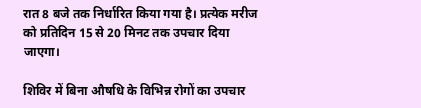रात 8 बजे तक निर्धारित किया गया है। प्रत्येक मरीज को प्रतिदिन 15 से 20 मिनट तक उपचार दिया जाएगा।

शिविर में बिना औषधि के विभिन्न रोगों का उपचार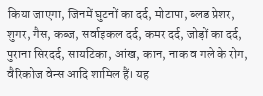किया जाएगा, जिनमें घुटनों का दर्द, मोटापा, ब्लड प्रेशर, शुगर, गैस, कब्ज, सर्वाइकल दर्द, कमर दर्द, जोड़ों का दर्द, पुराना सिरदर्द, सायटिका, आंख, कान, नाक व गले के रोग, वैरिकोज वेन्स आदि शामिल हैं। यह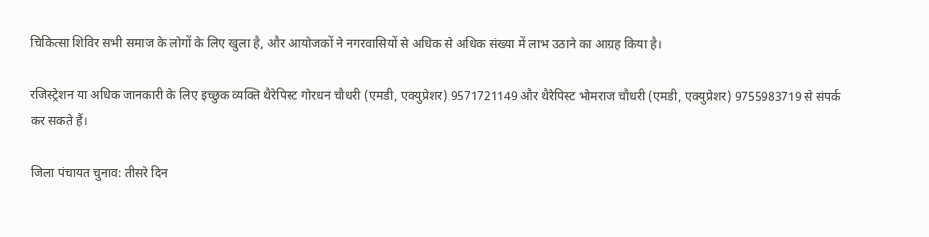चिकित्सा शिविर सभी समाज के लोगों के लिए खुला है, और आयोजकों ने नगरवासियों से अधिक से अधिक संख्या में लाभ उठाने का आग्रह किया है।

रजिस्ट्रेशन या अधिक जानकारी के लिए इच्छुक व्यक्ति थैरेपिस्ट गोरधन चौधरी (एमडी, एक्युप्रेशर) 9571721149 और थैरेपिस्ट भोमराज चौधरी (एमडी, एक्युप्रेशर) 9755983719 से संपर्क कर सकते हैं।

जिला पंचायत चुनाव: तीसरे दिन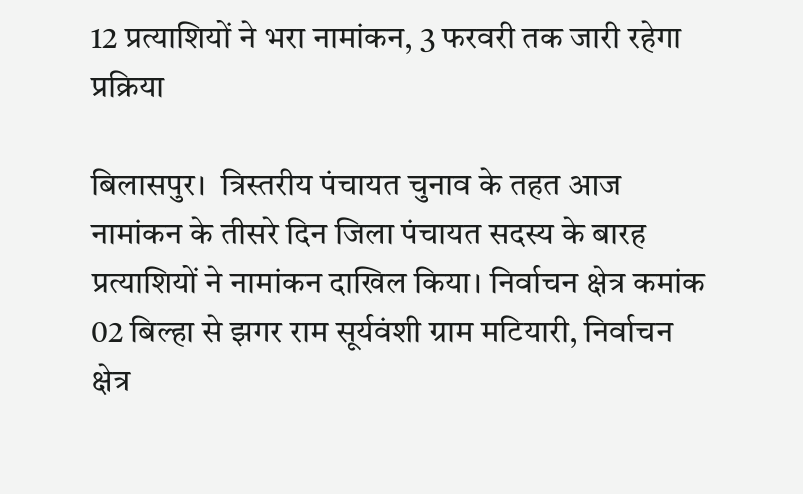12 प्रत्याशियों ने भरा नामांकन, 3 फरवरी तक जारी रहेगा प्रक्रिया

बिलासपुर।  त्रिस्तरीय पंचायत चुनाव के तहत आज नामांकन के तीसरे दिन जिला पंचायत सदस्य के बारह प्रत्याशियों ने नामांकन दाखिल किया। निर्वाचन क्षेत्र कमांक 02 बिल्हा से झगर राम सूर्यवंशी ग्राम मटियारी, निर्वाचन क्षेत्र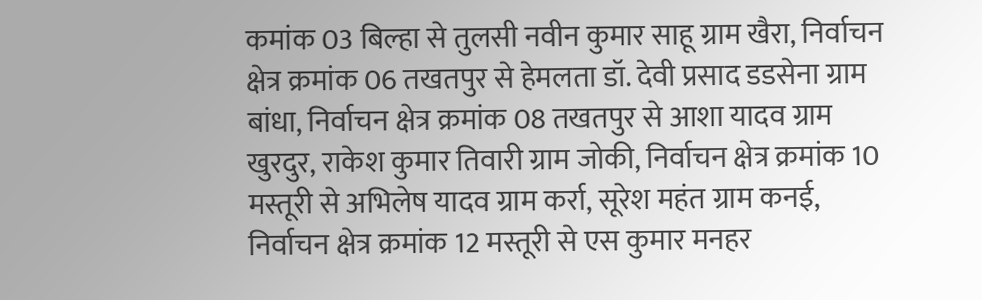कमांक 03 बिल्हा से तुलसी नवीन कुमार साहू ग्राम खैरा, निर्वाचन क्षेत्र क्रमांक 06 तखतपुर से हेमलता डॉ. देवी प्रसाद डडसेना ग्राम बांधा, निर्वाचन क्षेत्र क्रमांक 08 तखतपुर से आशा यादव ग्राम खुरदुर, राकेश कुमार तिवारी ग्राम जोकी, निर्वाचन क्षेत्र क्रमांक 10 मस्तूरी से अभिलेष यादव ग्राम कर्रा, सूरेश महंत ग्राम कनई, निर्वाचन क्षेत्र क्रमांक 12 मस्तूरी से एस कुमार मनहर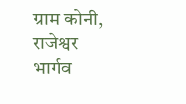ग्राम कोनी, राजेश्वर भार्गव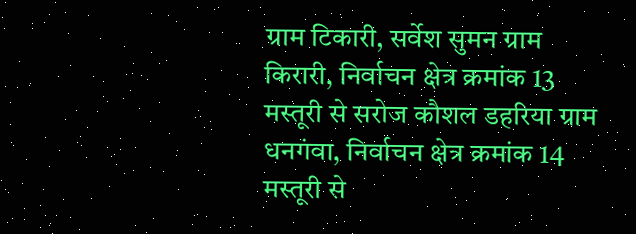ग्राम टिकारी, सर्वेश सुमन ग्राम किरारी, निर्वाचन क्षेत्र क्रमांक 13 मस्तूरी से सरोज कौशल डहरिया ग्राम धनगंवा, निर्वाचन क्षेत्र क्रमांक 14 मस्तूरी से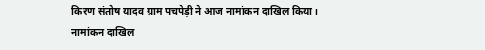किरण संतोष यादव ग्राम पचपेड़ी ने आज नामांकन दाखिल किया। नामांकन दाखिल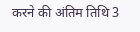करने की अंतिम तिथि 3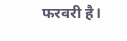फरवरी है।